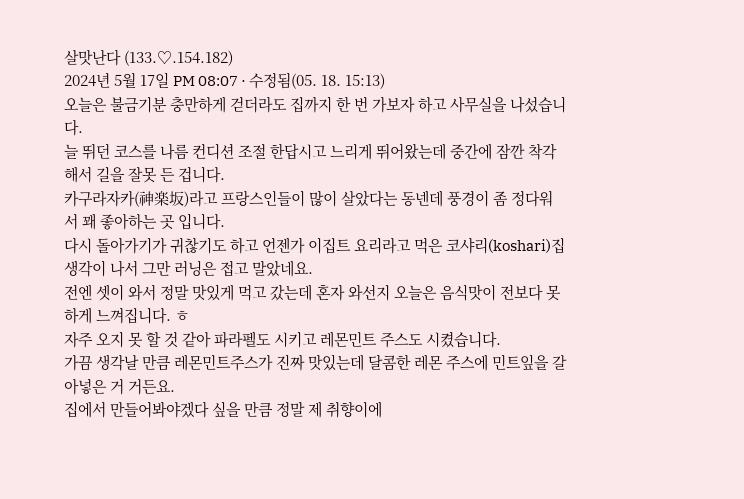살맛난다 (133.♡.154.182)
2024년 5월 17일 PM 08:07 · 수정됨(05. 18. 15:13)
오늘은 불금기분 충만하게 걷더라도 집까지 한 번 가보자 하고 사무실을 나섰습니다.
늘 뛰던 코스를 나름 컨디션 조절 한답시고 느리게 뛰어왔는데 중간에 잠깐 착각해서 길을 잘못 든 겁니다.
카구라자카(神楽坂)라고 프랑스인들이 많이 살았다는 동넨데 풍경이 좀 정다워서 꽤 좋아하는 곳 입니다.
다시 돌아가기가 귀찮기도 하고 언젠가 이집트 요리라고 먹은 코샤리(koshari)집 생각이 나서 그만 러닝은 접고 말았네요.
전엔 셋이 와서 정말 맛있게 먹고 갔는데 혼자 와선지 오늘은 음식맛이 전보다 못하게 느껴집니다. ㅎ
자주 오지 못 할 것 같아 파라펠도 시키고 레몬민트 주스도 시켰습니다.
가끔 생각날 만큼 레몬민트주스가 진짜 맛있는데 달콤한 레몬 주스에 민트잎을 갈아넣은 거 거든요.
집에서 만들어봐야겠다 싶을 만큼 정말 제 취향이에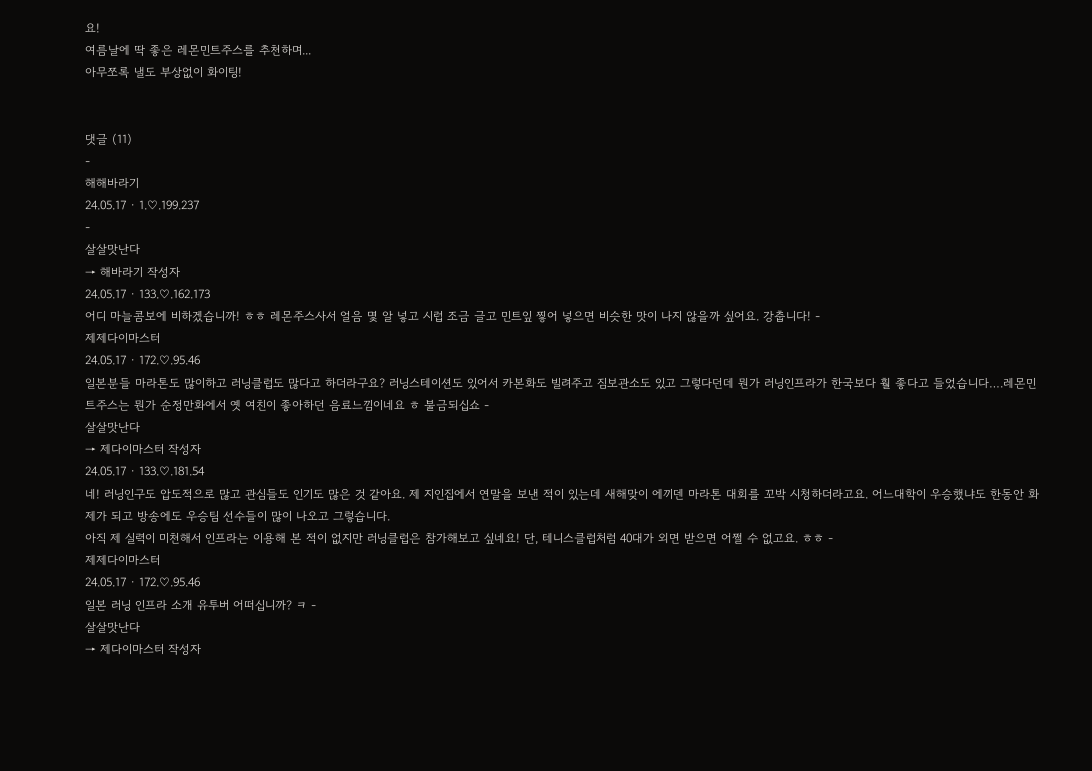요!
여름날에 딱 좋은 레몬민트주스를 추천하며...
아무쪼록 낼도 부상없이 화이팅!


댓글 (11)
-
해해바라기
24.05.17 · 1.♡.199.237
-
살살맛난다
→ 해바라기 작성자
24.05.17 · 133.♡.162.173
어디 마늘콤보에 비하겠습니까! ㅎㅎ 레몬주스사서 얼음 몇 알 넣고 시럽 조금 글고 민트잎 찧어 넣으면 비슷한 맛이 나지 않을까 싶어요. 강춥니다! -
제제다이마스터
24.05.17 · 172.♡.95.46
일본분들 마라톤도 많이하고 러닝클럽도 많다고 하더라구요? 러닝스테이션도 있어서 카본화도 빌려주고 짐보관소도 있고 그렇다던데 뭔가 러닝인프라가 한국보다 훨 좋다고 들었습니다….레몬민트주스는 뭔가 순정만화에서 옛 여친이 좋아하던 음료느낌이네요 ㅎ 불금되십쇼 -
살살맛난다
→ 제다이마스터 작성자
24.05.17 · 133.♡.181.54
네! 러닝인구도 압도적으로 많고 관심들도 인기도 많은 것 같아요. 제 지인집에서 연말을 보낸 적이 있는데 새해맞이 에끼덴 마라톤 대회를 꼬박 시청하더라고요. 어느대학이 우승했냐도 한동안 화제가 되고 방송에도 우승팀 선수들이 많이 나오고 그렇습니다.
아직 제 실력이 미천해서 인프라는 이용해 본 적이 없지만 러닝클럽은 참가해보고 싶네요! 단, 테니스클럽처럼 40대가 외면 받으면 어쩔 수 없고요. ㅎㅎ -
제제다이마스터
24.05.17 · 172.♡.95.46
일본 러닝 인프라 소개 유투버 어떠십니까? ㅋ -
살살맛난다
→ 제다이마스터 작성자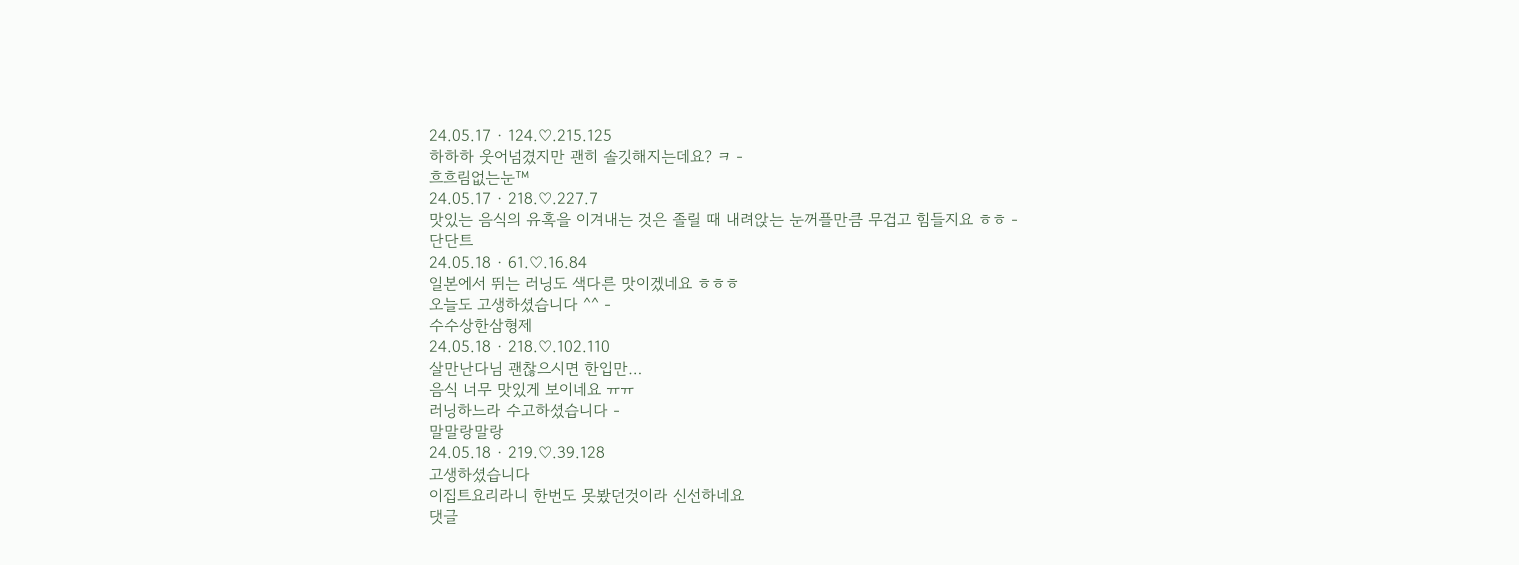24.05.17 · 124.♡.215.125
하하하 웃어넘겼지만 괜히 솔깃해지는데요? ㅋ -
흐흐림없는눈™
24.05.17 · 218.♡.227.7
맛있는 음식의 유혹을 이겨내는 것은 졸릴 때 내려앉는 눈꺼플만큼 무겁고 힘들지요 ㅎㅎ -
단단트
24.05.18 · 61.♡.16.84
일본에서 뛰는 러닝도 색다른 맛이겠네요 ㅎㅎㅎ
오늘도 고생하셨습니다 ^^ -
수수상한삼형제
24.05.18 · 218.♡.102.110
살만난다님 괜찮으시면 한입만…
음식 너무 맛있게 보이네요 ㅠㅠ
러닝하느라 수고하셨습니다 -
말말랑말랑
24.05.18 · 219.♡.39.128
고생하셨습니다
이집트요리라니 한번도 못봤던것이라 신선하네요
댓글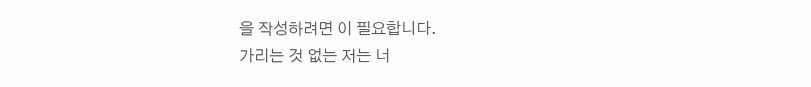을 작성하려면 이 필요합니다.
가리는 것 없는 저는 너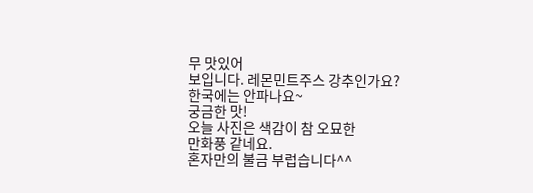무 맛있어
보입니다. 레몬민트주스 강추인가요?
한국에는 안파나요~
궁금한 맛!
오늘 사진은 색감이 참 오묘한
만화풍 같네요.
혼자만의 불금 부럽습니다^^